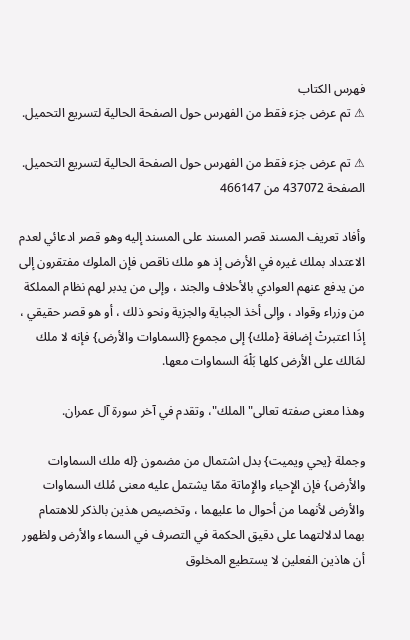فهرس الكتاب
⚠ تم عرض جزء فقط من الفهرس حول الصفحة الحالية لتسريع التحميل.

⚠ تم عرض جزء فقط من الفهرس حول الصفحة الحالية لتسريع التحميل.
الصفحة 437072 من 466147

وأفاد تعريف المسند قصر المسند على المسند إليه وهو قصر ادعائي لعدم الاعتداد بملك غيره في الأرض إذ هو ملك ناقص فإن الملوك مفتقرون إلى من يدفع عنهم العوادي بالأحلاف والجند ، وإلى من يدبر لهم نظام المملكة من وزراء وقواد ، وإلى أخذ الجباية والجزية ونحو ذلك ، أو هو قصر حقيقي ، إذَا اعتبرتْ إضافة {ملك} إلى مجموع {السماوات والأرض} فإنه لا ملك لمَالك على الأرض كلها بَلْهَ السماوات معها.

وهذا معنى صفته تعالى"الملك"، وتقدم في آخر سورة آل عمران.

وجملة {يحي ويميت} بدل اشتمال من مضمون {له ملك السماوات والأرض} فإن الإِحياء والإِماتة ممّا يشتمل عليه معنى مُلك السماوات والأرض لأنهما من أحوال ما عليهما ، وتخصيص هذين بالذكر للاهتمام بهما لدلالتهما على دقيق الحكمة في التصرف في السماء والأرض ولظهور أن هاذين الفعلين لا يستطيع المخلوق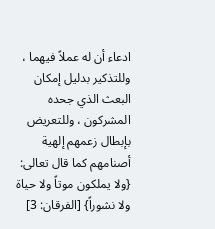ادعاء أن له عملاً فيهما ، وللتذكير بدليل إمكان البعث الذي جحده المشركون ، وللتعريض بإبطال زعمهم إلهية أصنامهم كما قال تعالى: {ولا يملكون موتاً ولا حياة ولا نشوراً} [الفرقان: 3]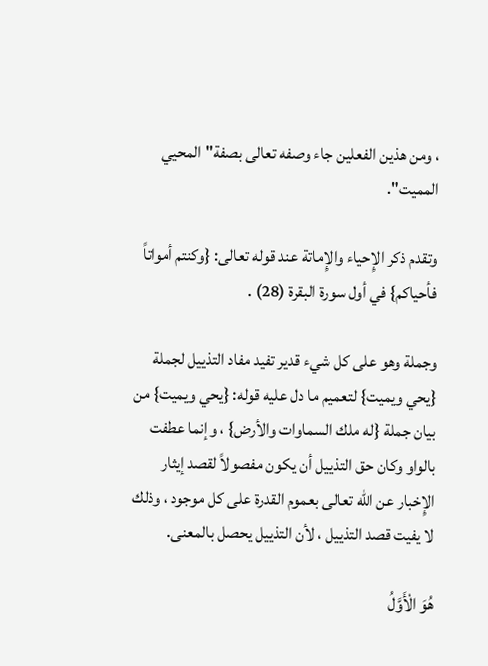، ومن هذين الفعلين جاء وصفه تعالى بصفة"المحيي المميت".

وتقدم ذكر الإِحياء والإِماتة عند قوله تعالى: {وكنتم أمواتاً فأحياكم} في أول سورة البقرة (28) .

وجملة وهو على كل شيء قدير تفيد مفاد التذييل لجملة {يحي ويميت} لتعميم ما دل عليه قوله: {يحي ويميت} من بيان جملة {له ملك السماوات والأرض} ، وإنما عطفت بالواو وكان حق التذييل أن يكون مفصولاً لقصد إيثار الإِخبار عن الله تعالى بعموم القدرة على كل موجود ، وذلك لا يفيت قصد التذييل ، لأن التذييل يحصل بالمعنى.

هُوَ الْأَوَّلُ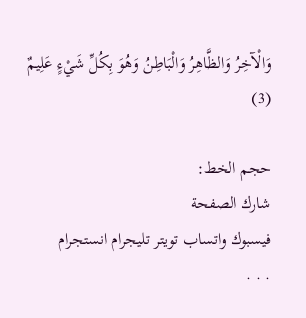وَالْآخِرُ وَالظَّاهِرُ وَالْبَاطِنُ وَهُوَ بِكُلِّ شَيْءٍ عَلِيمٌ (3)

حجم الخط:
شارك الصفحة
فيسبوك واتساب تويتر تليجرام انستجرام
. . .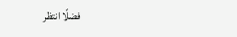فضلًا انتظر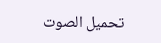تحميل الصوت